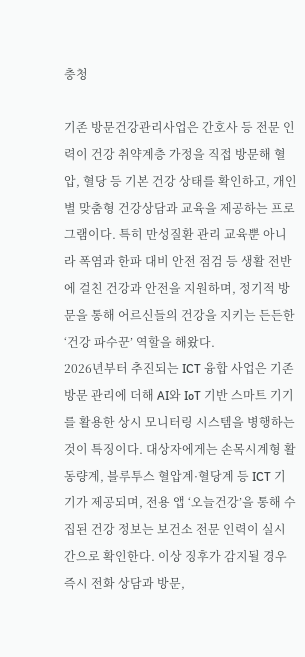충청

기존 방문건강관리사업은 간호사 등 전문 인력이 건강 취약계층 가정을 직접 방문해 혈압, 혈당 등 기본 건강 상태를 확인하고, 개인별 맞춤형 건강상담과 교육을 제공하는 프로그램이다. 특히 만성질환 관리 교육뿐 아니라 폭염과 한파 대비 안전 점검 등 생활 전반에 걸친 건강과 안전을 지원하며, 정기적 방문을 통해 어르신들의 건강을 지키는 든든한 ‘건강 파수꾼’ 역할을 해왔다.
2026년부터 추진되는 ICT 융합 사업은 기존 방문 관리에 더해 AI와 IoT 기반 스마트 기기를 활용한 상시 모니터링 시스템을 병행하는 것이 특징이다. 대상자에게는 손목시계형 활동량계, 블루투스 혈압계·혈당계 등 ICT 기기가 제공되며, 전용 앱 ‘오늘건강’을 통해 수집된 건강 정보는 보건소 전문 인력이 실시간으로 확인한다. 이상 징후가 감지될 경우 즉시 전화 상담과 방문,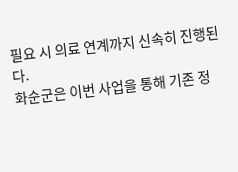필요 시 의료 연계까지 신속히 진행된다.
화순군은 이번 사업을 통해 기존 정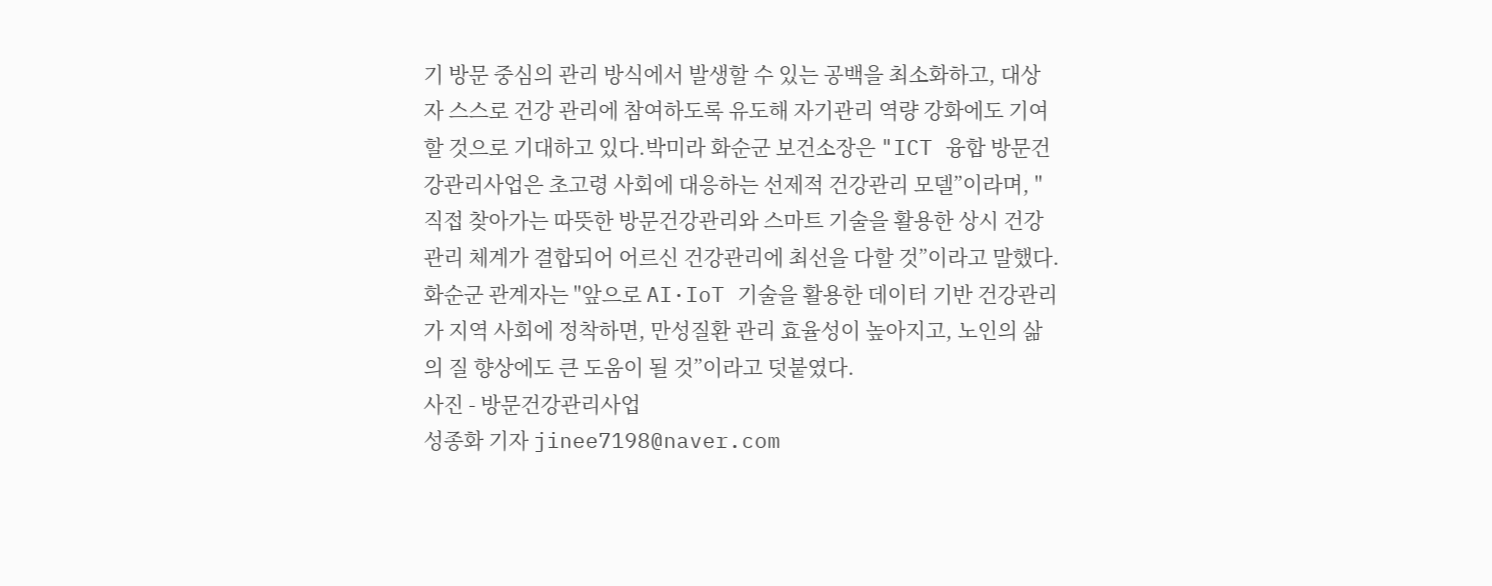기 방문 중심의 관리 방식에서 발생할 수 있는 공백을 최소화하고, 대상자 스스로 건강 관리에 참여하도록 유도해 자기관리 역량 강화에도 기여할 것으로 기대하고 있다.박미라 화순군 보건소장은 "ICT 융합 방문건강관리사업은 초고령 사회에 대응하는 선제적 건강관리 모델”이라며, "직접 찾아가는 따뜻한 방문건강관리와 스마트 기술을 활용한 상시 건강관리 체계가 결합되어 어르신 건강관리에 최선을 다할 것”이라고 말했다.
화순군 관계자는 "앞으로 AI·IoT 기술을 활용한 데이터 기반 건강관리가 지역 사회에 정착하면, 만성질환 관리 효율성이 높아지고, 노인의 삶의 질 향상에도 큰 도움이 될 것”이라고 덧붙였다.
사진 - 방문건강관리사업
성종화 기자 jinee7198@naver.com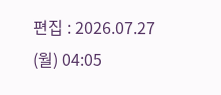편집 : 2026.07.27 (월) 04:05